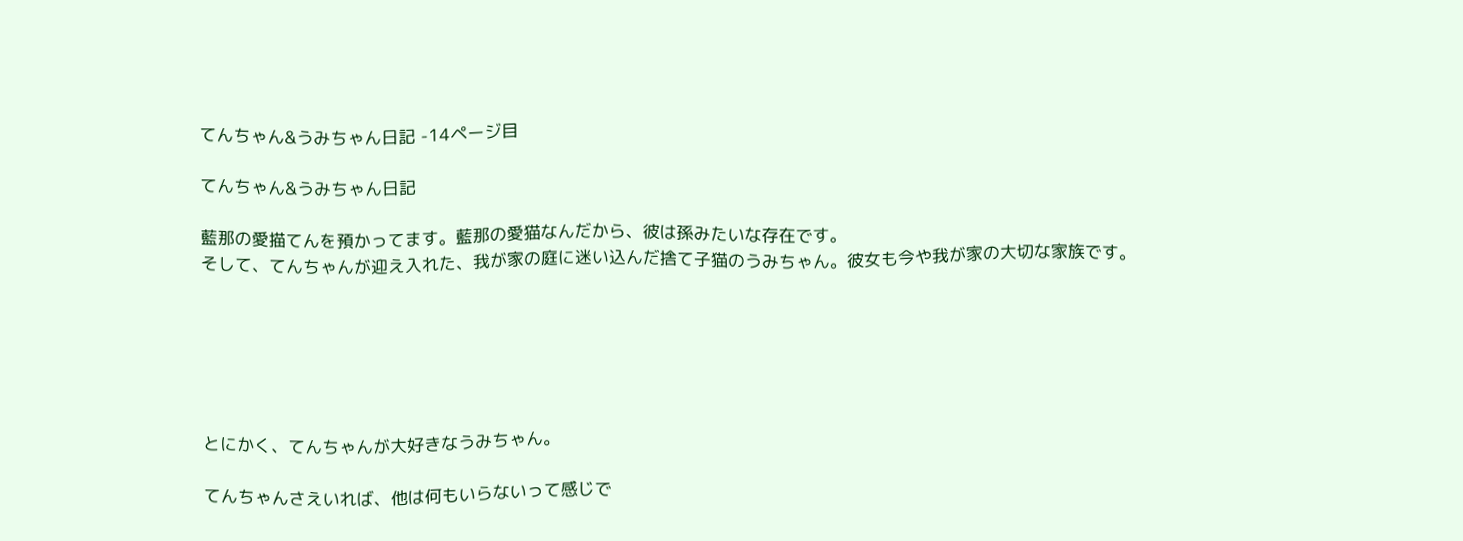てんちゃん&うみちゃん日記 -14ページ目

てんちゃん&うみちゃん日記

藍那の愛描てんを預かってます。藍那の愛猫なんだから、彼は孫みたいな存在です。
そして、てんちゃんが迎え入れた、我が家の庭に迷い込んだ捨て子猫のうみちゃん。彼女も今や我が家の大切な家族です。






とにかく、てんちゃんが大好きなうみちゃん。

てんちゃんさえいれば、他は何もいらないって感じで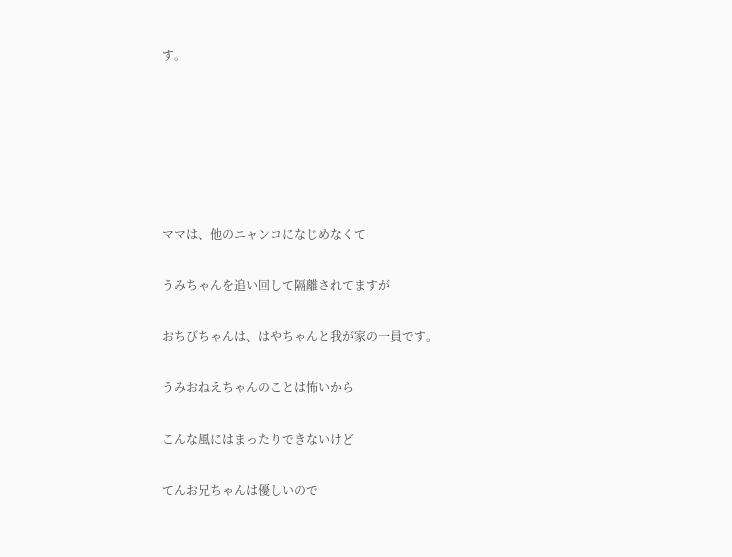す。






ママは、他のニャンコになじめなくて

うみちゃんを追い回して隔離されてますが

おちびちゃんは、はやちゃんと我が家の一員です。

うみおねえちゃんのことは怖いから

こんな風にはまったりできないけど

てんお兄ちゃんは優しいので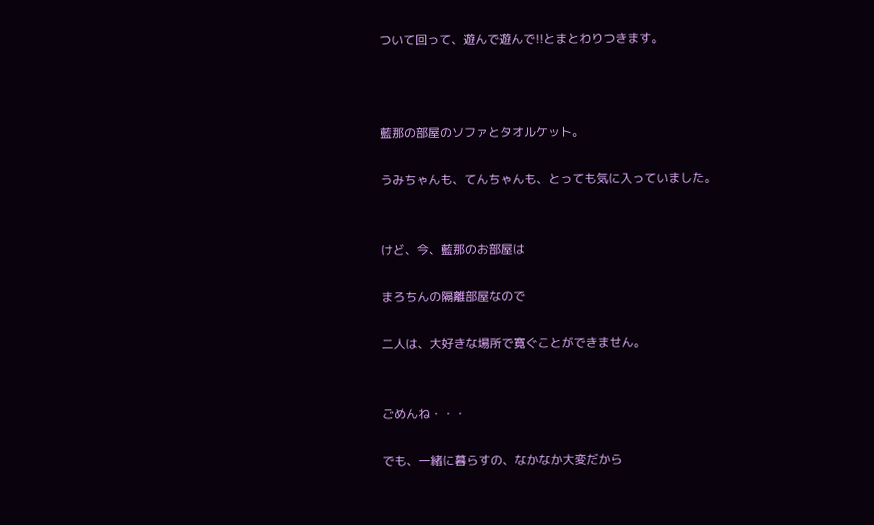ついて回って、遊んで遊んで!!とまとわりつきます。



藍那の部屋のソファとタオルケット。

うみちゃんも、てんちゃんも、とっても気に入っていました。


けど、今、藍那のお部屋は

まろちんの隔離部屋なので

二人は、大好きな場所で寛ぐことができません。


ごめんね・・・

でも、一緒に暮らすの、なかなか大変だから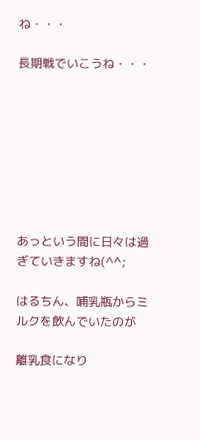ね・・・

長期戦でいこうね・・・








あっという間に日々は過ぎていきますね(^^;

はるちん、哺乳瓶からミルクを飲んでいたのが

離乳食になり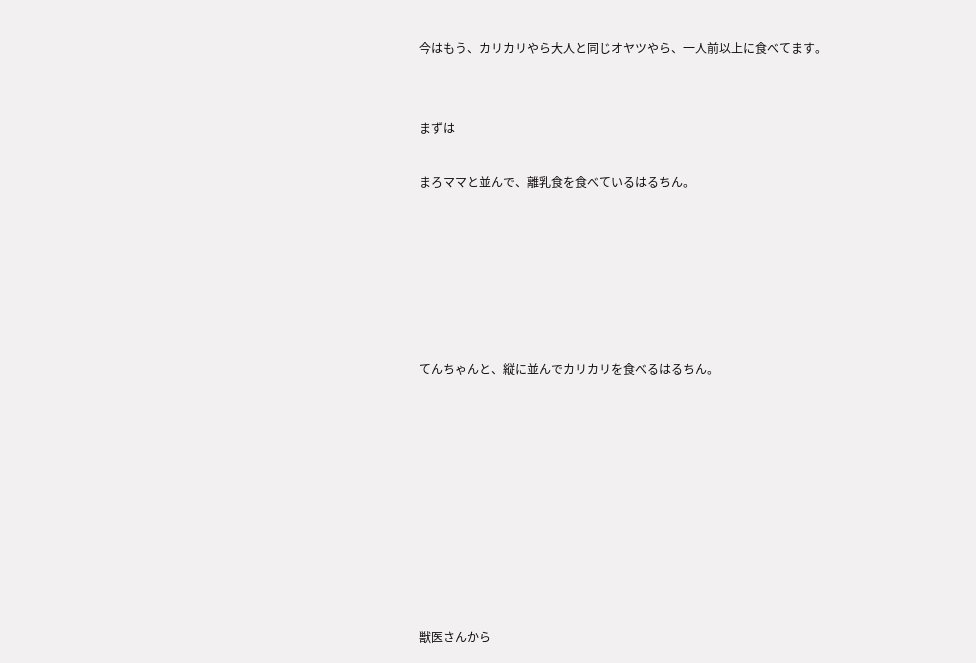今はもう、カリカリやら大人と同じオヤツやら、一人前以上に食べてます。


まずは

まろママと並んで、離乳食を食べているはるちん。






てんちゃんと、縦に並んでカリカリを食べるはるちん。









獣医さんから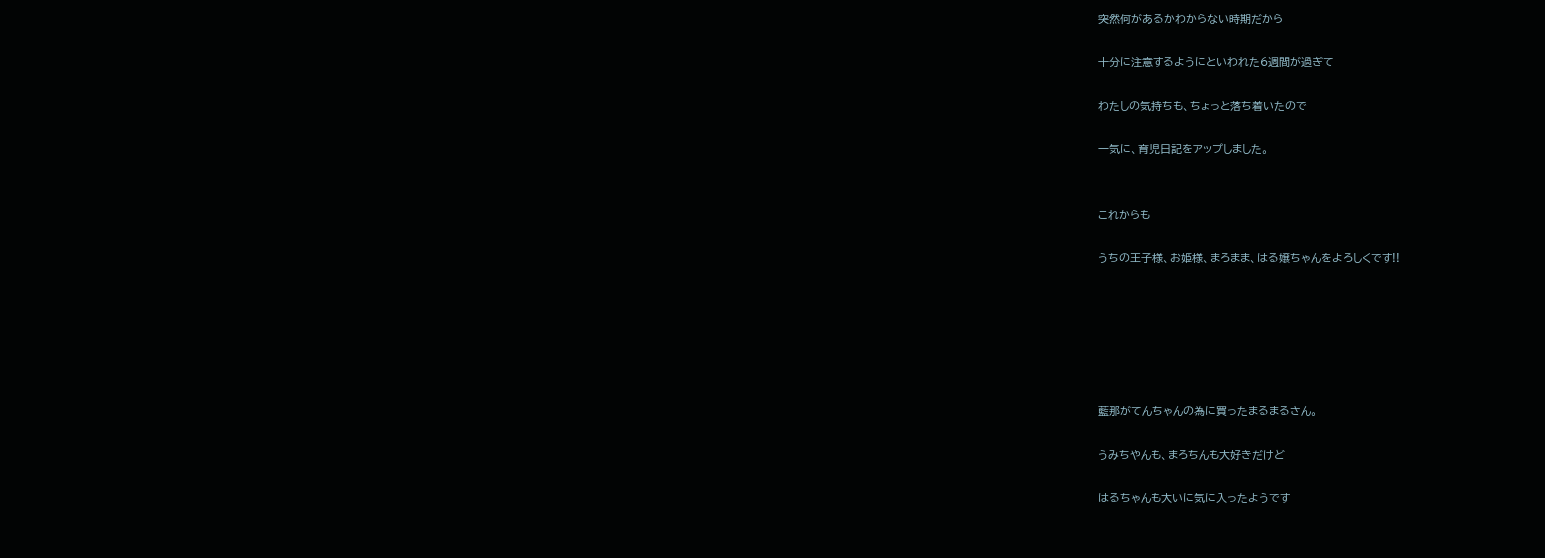突然何があるかわからない時期だから

十分に注意するようにといわれた6週間が過ぎて

わたしの気持ちも、ちょっと落ち着いたので

一気に、育児日記をアップしました。


これからも

うちの王子様、お姫様、まろまま、はる嬢ちゃんをよろしくです!!






藍那がてんちゃんの為に買ったまるまるさん。

うみちやんも、まろちんも大好きだけど

はるちゃんも大いに気に入ったようです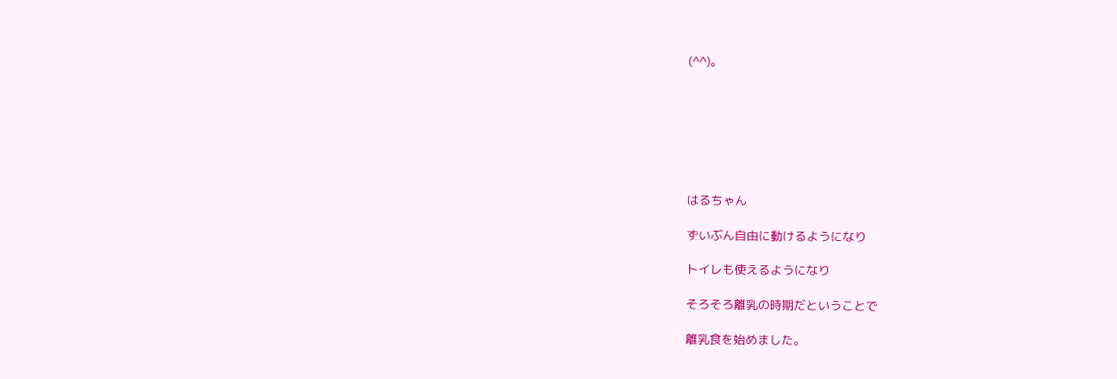(^^)。







はるちゃん

ずいぶん自由に動けるようになり

トイレも使えるようになり

そろそろ離乳の時期だということで

離乳食を始めました。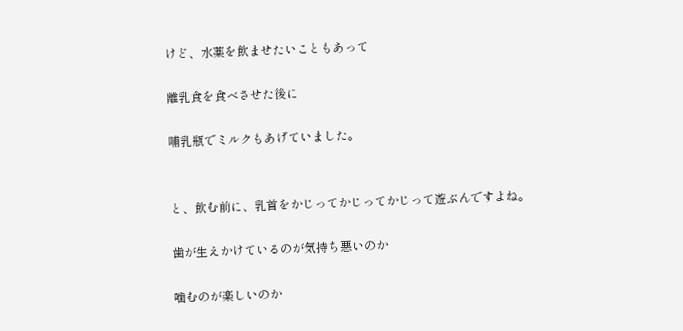けど、水薬を飲ませたいこともあって

離乳食を食べさせた後に

哺乳瓶でミルクもあげていました。


と、飲む前に、乳首をかじってかじってかじって遊ぶんですよね。

歯が生えかけているのが気持ち悪いのか

噛むのが楽しいのか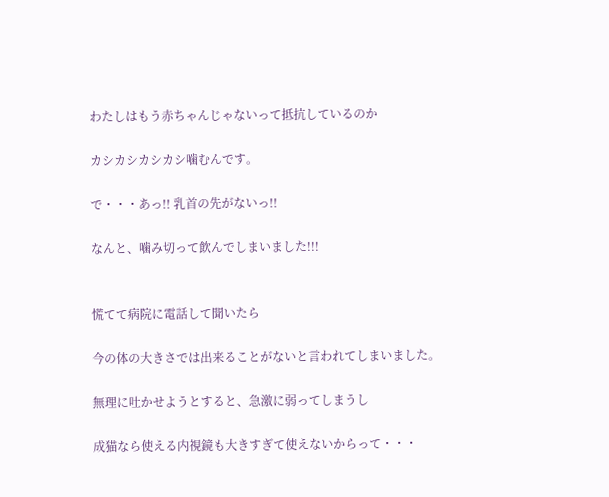わたしはもう赤ちゃんじゃないって抵抗しているのか

カシカシカシカシ噛むんです。

で・・・あっ!! 乳首の先がないっ!!

なんと、噛み切って飲んでしまいました!!!


慌てて病院に電話して聞いたら

今の体の大きさでは出来ることがないと言われてしまいました。

無理に吐かせようとすると、急激に弱ってしまうし

成猫なら使える内視鏡も大きすぎて使えないからって・・・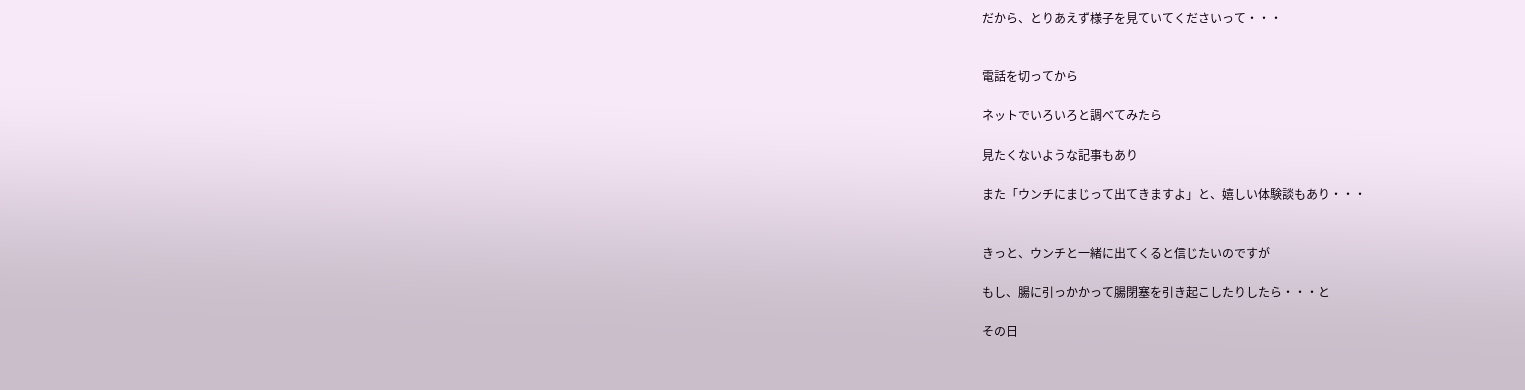だから、とりあえず様子を見ていてくださいって・・・


電話を切ってから

ネットでいろいろと調べてみたら

見たくないような記事もあり

また「ウンチにまじって出てきますよ」と、嬉しい体験談もあり・・・


きっと、ウンチと一緒に出てくると信じたいのですが

もし、腸に引っかかって腸閉塞を引き起こしたりしたら・・・と

その日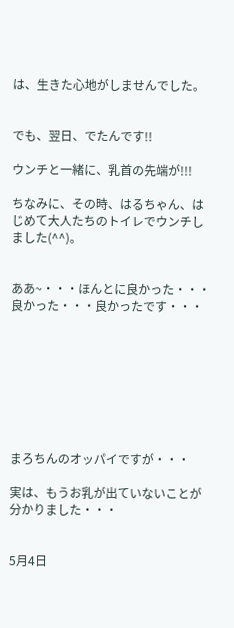は、生きた心地がしませんでした。


でも、翌日、でたんです!!

ウンチと一緒に、乳首の先端が!!!

ちなみに、その時、はるちゃん、はじめて大人たちのトイレでウンチしました(^^)。


ああ~・・・ほんとに良かった・・・良かった・・・良かったです・・・








まろちんのオッパイですが・・・

実は、もうお乳が出ていないことが分かりました・・・


5月4日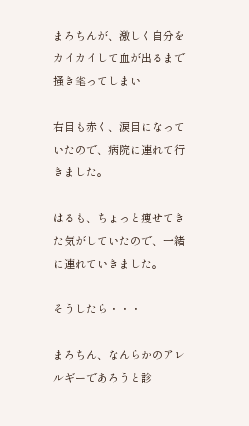まろちんが、激しく自分をカイカイして血が出るまで掻き毟ってしまい

右目も赤く、涙目になっていたので、病院に連れて行きました。

はるも、ちょっと痩せてきた気がしていたので、一緒に連れていきました。

そうしたら・・・

まろちん、なんらかのアレルギーであろうと診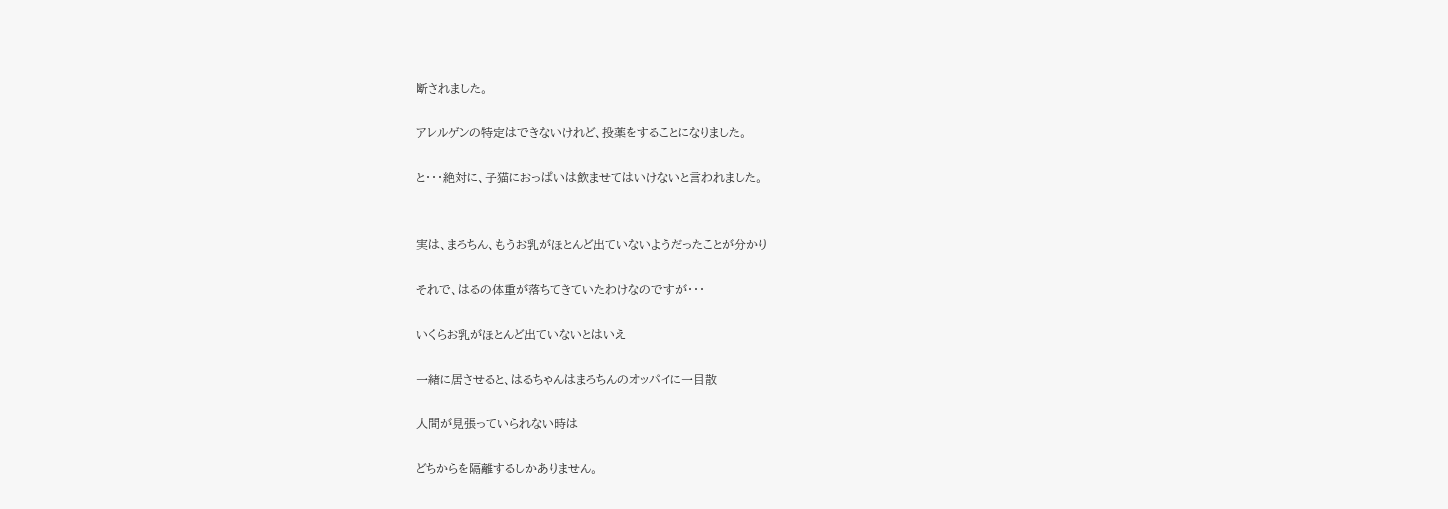断されました。

アレルゲンの特定はできないけれど、投薬をすることになりました。

と・・・絶対に、子猫におっぱいは飲ませてはいけないと言われました。


実は、まろちん、もうお乳がほとんど出ていないようだったことが分かり

それで、はるの体重が落ちてきていたわけなのですが・・・

いくらお乳がほとんど出ていないとはいえ

一緒に居させると、はるちゃんはまろちんのオッパイに一目散

人間が見張っていられない時は

どちからを隔離するしかありません。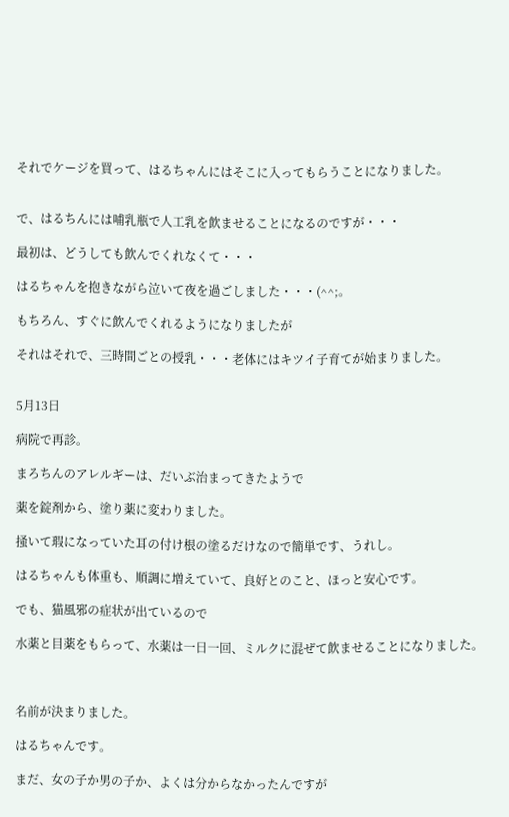それでケージを買って、はるちゃんにはそこに入ってもらうことになりました。


で、はるちんには哺乳瓶で人工乳を飲ませることになるのですが・・・

最初は、どうしても飲んでくれなくて・・・

はるちゃんを抱きながら泣いて夜を過ごしました・・・(^^;。

もちろん、すぐに飲んでくれるようになりましたが

それはそれで、三時間ごとの授乳・・・老体にはキツイ子育てが始まりました。


5月13日

病院で再診。

まろちんのアレルギーは、だいぶ治まってきたようで

薬を錠剤から、塗り薬に変わりました。

掻いて瑕になっていた耳の付け根の塗るだけなので簡単です、うれし。

はるちゃんも体重も、順調に増えていて、良好とのこと、ほっと安心です。

でも、猫風邪の症状が出ているので

水薬と目薬をもらって、水薬は一日一回、ミルクに混ぜて飲ませることになりました。



名前が決まりました。

はるちゃんです。

まだ、女の子か男の子か、よくは分からなかったんですが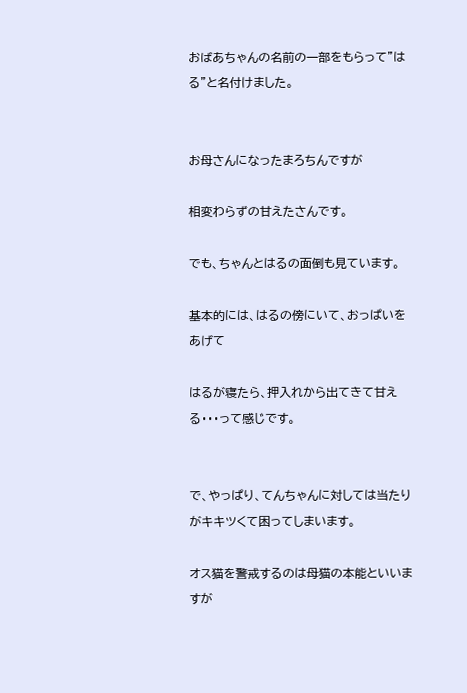おばあちゃんの名前の一部をもらって"はる"と名付けました。


お母さんになったまろちんですが

相変わらずの甘えたさんです。

でも、ちゃんとはるの面倒も見ています。

基本的には、はるの傍にいて、おっぱいをあげて

はるが寝たら、押入れから出てきて甘える・・・って感じです。


で、やっぱり、てんちゃんに対しては当たりがキキツくて困ってしまいます。

オス猫を警戒するのは母猫の本能といいますが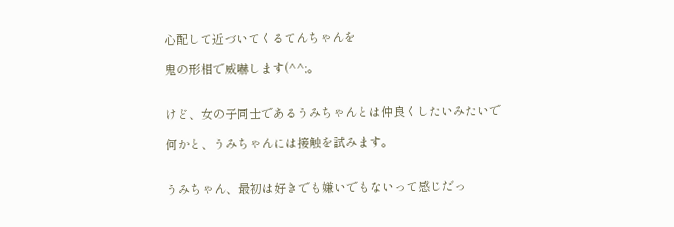心配して近づいてくるてんちゃんを

鬼の形相で威嚇します(^^;。


けど、女の子同士であるうみちゃんとは仲良くしたいみたいで

何かと、うみちゃんには接触を試みます。


うみちゃん、最初は好きでも嫌いでもないって感じだっ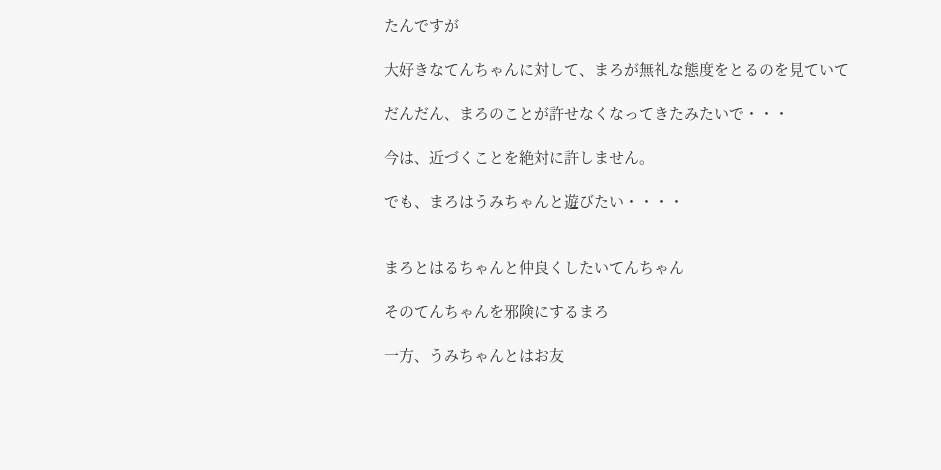たんですが

大好きなてんちゃんに対して、まろが無礼な態度をとるのを見ていて

だんだん、まろのことが許せなくなってきたみたいで・・・

今は、近づくことを絶対に許しません。

でも、まろはうみちゃんと遊びたい・・・・


まろとはるちゃんと仲良くしたいてんちゃん

そのてんちゃんを邪険にするまろ

一方、うみちゃんとはお友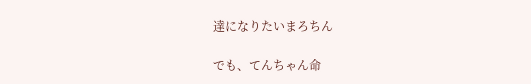達になりたいまろちん

でも、てんちゃん命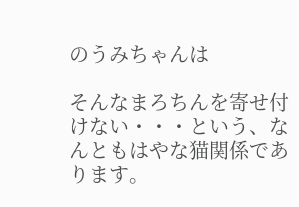のうみちゃんは

そんなまろちんを寄せ付けない・・・という、なんともはやな猫関係であります。